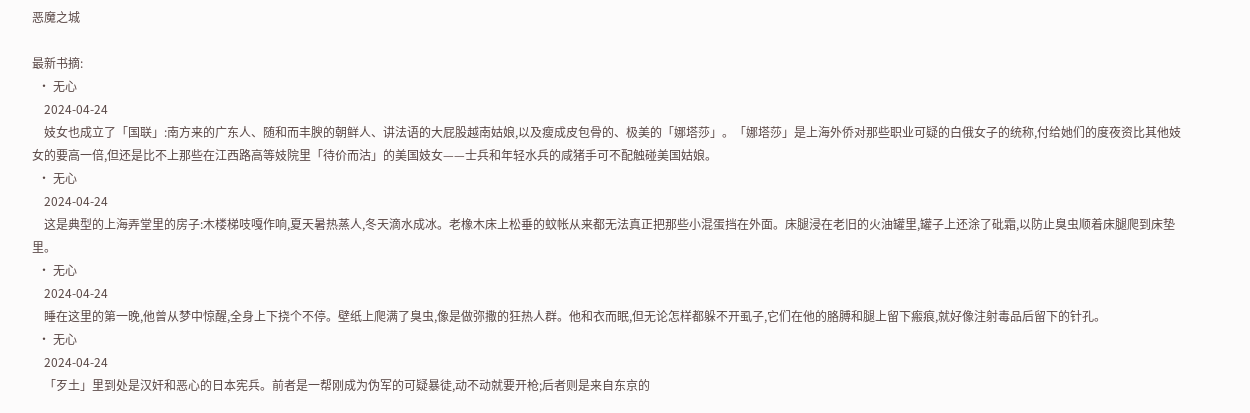恶魔之城

最新书摘:
  • 无心
    2024-04-24
    妓女也成立了「国联」:南方来的广东人、随和而丰腴的朝鲜人、讲法语的大屁股越南姑娘,以及瘦成皮包骨的、极美的「娜塔莎」。「娜塔莎」是上海外侨对那些职业可疑的白俄女子的统称,付给她们的度夜资比其他妓女的要高一倍,但还是比不上那些在江西路高等妓院里「待价而沽」的美国妓女——士兵和年轻水兵的咸猪手可不配触碰美国姑娘。
  • 无心
    2024-04-24
    这是典型的上海弄堂里的房子:木楼梯吱嘎作响,夏天暑热蒸人,冬天滴水成冰。老橡木床上松垂的蚊帐从来都无法真正把那些小混蛋挡在外面。床腿浸在老旧的火油罐里,罐子上还涂了砒霜,以防止臭虫顺着床腿爬到床垫里。
  • 无心
    2024-04-24
    睡在这里的第一晚,他曾从梦中惊醒,全身上下挠个不停。壁纸上爬满了臭虫,像是做弥撒的狂热人群。他和衣而眠,但无论怎样都躲不开虱子,它们在他的胳膊和腿上留下瘢痕,就好像注射毒品后留下的针孔。
  • 无心
    2024-04-24
    「歹土」里到处是汉奸和恶心的日本宪兵。前者是一帮刚成为伪军的可疑暴徒,动不动就要开枪;后者则是来自东京的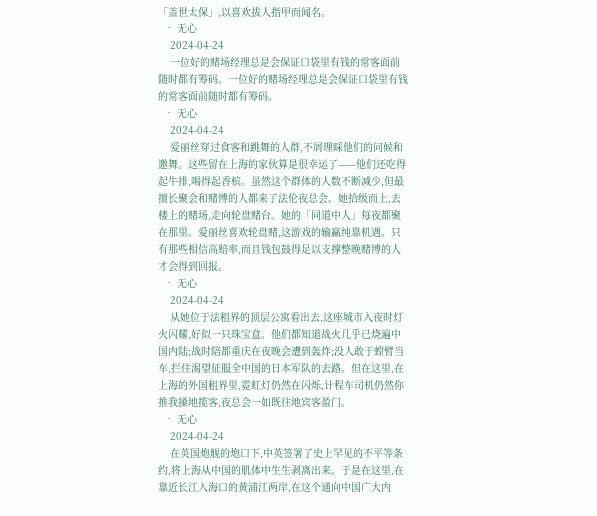「盖世太保」,以喜欢拔人指甲而闻名。
  • 无心
    2024-04-24
    一位好的赌场经理总是会保证口袋里有钱的常客面前随时都有筹码。一位好的赌场经理总是会保证口袋里有钱的常客面前随时都有筹码。
  • 无心
    2024-04-24
    爱丽丝穿过食客和跳舞的人群,不屑理睬他们的问候和邀舞。这些留在上海的家伙算是很幸运了——他们还吃得起牛排,喝得起香槟。虽然这个群体的人数不断减少,但最擅长聚会和赌博的人都来了法伦夜总会。她拾级而上,去楼上的赌场,走向轮盘赌台。她的「同道中人」每夜都聚在那里。爱丽丝喜欢轮盘赌,这游戏的输赢纯靠机遇。只有那些相信高赔率,而且钱包鼓得足以支撑整晚赌博的人才会得到回报。
  • 无心
    2024-04-24
    从她位于法租界的顶层公寓看出去,这座城市入夜时灯火闪耀,好似一只珠宝盒。他们都知道战火几乎已烧遍中国内陆;战时陪都重庆在夜晚会遭到轰炸;没人敢于螳臂当车,拦住渴望征服全中国的日本军队的去路。但在这里,在上海的外国租界里,霓虹灯仍然在闪烁,计程车司机仍然你推我搡地揽客,夜总会一如既往地宾客盈门。
  • 无心
    2024-04-24
    在英国炮舰的炮口下,中英签署了史上罕见的不平等条约,将上海从中国的肌体中生生剥离出来。于是在这里,在靠近长江入海口的黄浦江两岸,在这个通向中国广大内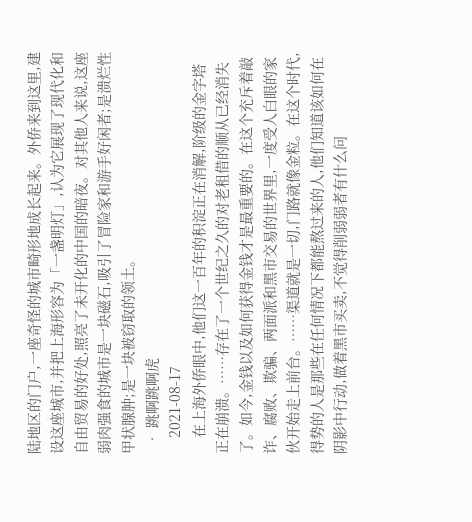陆地区的门户,一座奇怪的城市畸形地成长起来。外侨来到这里,建设这座城市,并把上海形容为「一盏明灯」,认为它展现了现代化和自由贸易的好处,照亮了未开化的中国的暗夜。对其他人来说,这座弱肉强食的城市是一块磁石,吸引了冒险家和游手好闲者;是溃烂性甲状腺肿;是一块被窃取的领土。
  • 跳啊跳啊虎
    2021-08-17
    在上海外侨眼中,他们这一百年的积淀正在消解,阶级的金字塔正在崩溃。……存在了一个世纪之久的对老租借的顺从已经消失了。如今,金钱以及如何获得金钱才是最重要的。在这个充斥着敲诈、腐败、欺骗、两面派和黑市交易的世界里,一度受人白眼的家伙开始走上前台。……渠道就是一切,门路就像金粒。在这个时代,得势的人是那些在任何情况下都能熬过来的人,他们知道该如何在阴影中行动,做着黑市买卖,不觉得削弱弱者有什么问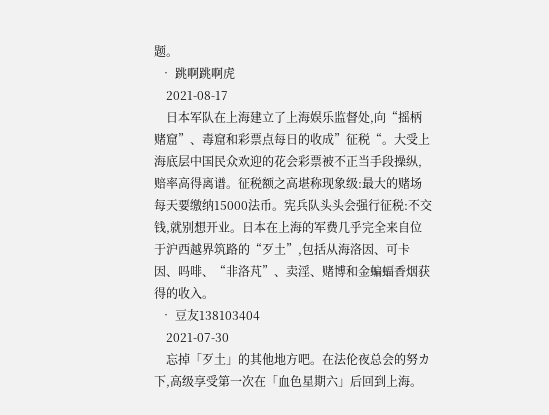题。
  • 跳啊跳啊虎
    2021-08-17
    日本军队在上海建立了上海娱乐监督处,向“摇柄赌窟”、毒窟和彩票点每日的收成”征税“。大受上海底层中国民众欢迎的花会彩票被不正当手段操纵,赔率高得离谱。征税额之高堪称现象级:最大的赌场每天要缴纳15000法币。宪兵队头头会强行征税:不交钱,就别想开业。日本在上海的军费几乎完全来自位于沪西越界筑路的“歹土”,包括从海洛因、可卡因、吗啡、“非洛芃”、卖淫、赌博和金蝙蝠香烟获得的收入。
  • 豆友138103404
    2021-07-30
    忘掉「歹土」的其他地方吧。在法伦夜总会的努カ下,高级享受第一次在「血色星期六」后回到上海。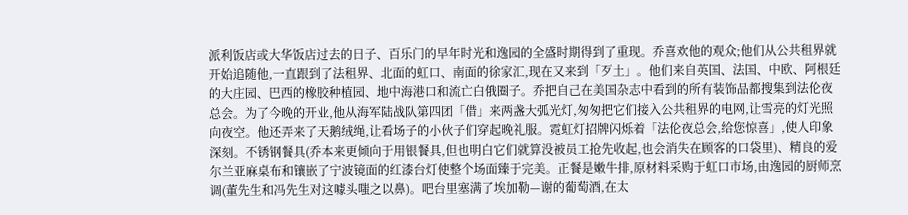派利饭店或大华饭店过去的日子、百乐门的早年时光和逸园的全盛时期得到了重现。乔喜欢他的观众;他们从公共租界就开始追随他,一直跟到了法租界、北面的虹口、南面的徐家汇,现在又来到「歹土」。他们来自英国、法国、中欧、阿根廷的大庄园、巴西的橡胶种植园、地中海港口和流亡白俄圈子。乔把自己在美国杂志中看到的所有装饰品都搜集到法伦夜总会。为了今晚的开业,他从海军陆战队第四团「借」来两盏大弧光灯,匆匆把它们接入公共租界的电网,让雪亮的灯光照向夜空。他还弄来了天鹅绒绳,让看场子的小伙子们穿起晚礼服。霓虹灯招牌闪烁着「法伦夜总会,给您惊喜」,使人印象深刻。不锈钢餐具(乔本来更倾向于用银餐具,但也明白它们就算没被员工抢先收起,也会消失在顾客的口袋里)、精良的爱尔兰亚麻桌布和镶嵌了宁波镜面的红漆台灯使整个场面臻于完美。正餐是嫩牛排,原材料采购于虹口市场,由逸园的厨师烹调(董先生和冯先生对这噱头嗤之以鼻)。吧台里塞满了埃加勒—谢的葡萄酒,在太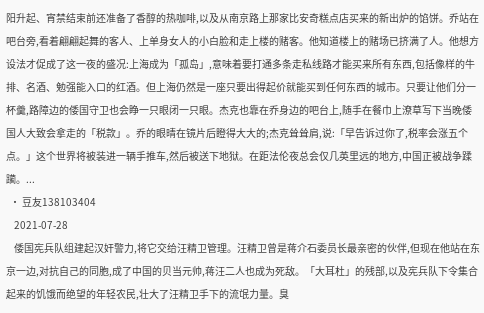阳升起、宵禁结束前还准备了香醇的热咖啡,以及从南京路上那家比安奇糕点店买来的新出炉的馅饼。乔站在吧台旁,看着翩翩起舞的客人、上单身女人的小白脸和走上楼的赌客。他知道楼上的赌场已挤满了人。他想方设法才促成了这一夜的盛况:上海成为「孤岛」,意味着要打通多条走私线路才能买来所有东西,包括像样的牛排、名酒、勉强能入口的红酒。但上海仍然是一座只要出得起价就能买到任何东西的城市。只要让他们分一杯羹,路障边的倭国守卫也会睁一只眼闭一只眼。杰克也靠在乔身边的吧台上,随手在餐巾上潦草写下当晚倭国人大致会拿走的「税款」。乔的眼晴在镜片后瞪得大大的;杰克耸耸肩,说:「早告诉过你了,税率会涨五个点。」这个世界将被装进一辆手推车,然后被送下地狱。在距法伦夜总会仅几英里远的地方,中国正被战争蹂躏。...
  • 豆友138103404
    2021-07-28
    倭国宪兵队组建起汉奸警力,将它交给汪精卫管理。汪精卫曾是蒋介石委员长最亲密的伙伴,但现在他站在东京一边,对抗自己的同胞,成了中国的贝当元帅,蒋汪二人也成为死敌。「大耳杜」的残部,以及宪兵队下令集合起来的饥饿而绝望的年轻农民,壮大了汪精卫手下的流氓力量。臭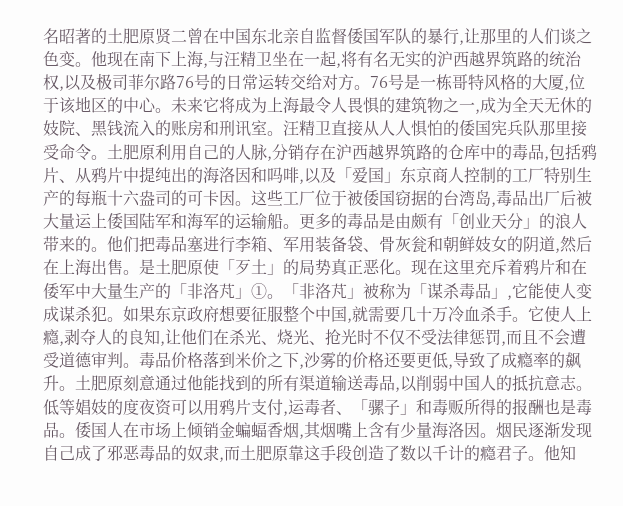名昭著的土肥原贤二曾在中国东北亲自监督倭国军队的暴行,让那里的人们谈之色变。他现在南下上海,与汪精卫坐在一起,将有名无实的沪西越界筑路的统治权,以及极司菲尔路76号的日常运转交给对方。76号是一栋哥特风格的大厦,位于该地区的中心。未来它将成为上海最令人畏惧的建筑物之一,成为全天无休的妓院、黑钱流入的账房和刑讯室。汪精卫直接从人人惧怕的倭国宪兵队那里接受命令。土肥原利用自己的人脉,分销存在沪西越界筑路的仓库中的毒品,包括鸦片、从鸦片中提纯出的海洛因和吗啡,以及「爱国」东京商人控制的工厂特别生产的每瓶十六盎司的可卡因。这些工厂位于被倭国窃据的台湾岛,毒品出厂后被大量运上倭国陆军和海军的运输船。更多的毒品是由颇有「创业天分」的浪人带来的。他们把毒品塞进行李箱、军用装备袋、骨灰瓮和朝鲜妓女的阴道,然后在上海出售。是土肥原使「歹土」的局势真正恶化。现在这里充斥着鸦片和在倭军中大量生产的「非洛芃」①。「非洛芃」被称为「谋杀毒品」,它能使人变成谋杀犯。如果东京政府想要征服整个中国,就需要几十万冷血杀手。它使人上瘾,剥夺人的良知,让他们在杀光、烧光、抢光时不仅不受法律惩罚,而且不会遭受道德审判。毒品价格落到米价之下,沙雾的价格还要更低,导致了成瘾率的飙升。土肥原刻意通过他能找到的所有渠道输送毒品,以削弱中国人的抵抗意志。低等娼妓的度夜资可以用鸦片支付,运毒者、「骡子」和毒贩所得的报酬也是毒品。倭国人在市场上倾销金蝙蝠香烟,其烟嘴上含有少量海洛因。烟民逐渐发现自己成了邪恶毒品的奴隶,而土肥原靠这手段创造了数以千计的瘾君子。他知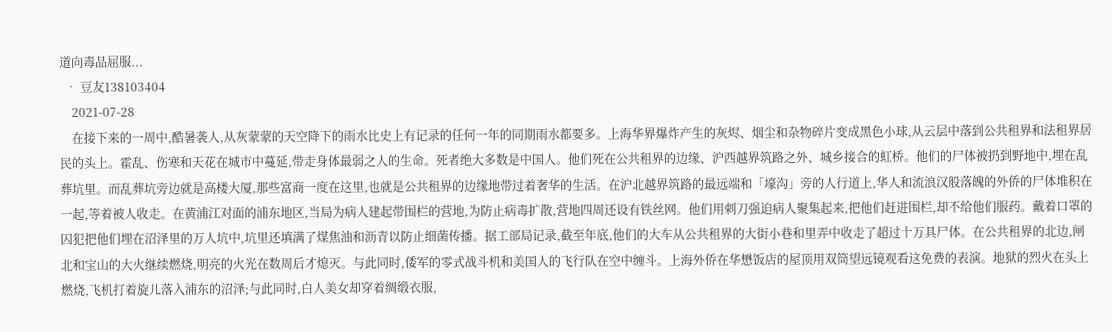道向毒品屈服...
  • 豆友138103404
    2021-07-28
    在接下来的一周中,酷暑袭人,从灰蒙蒙的天空降下的雨水比史上有记录的任何一年的同期雨水都要多。上海华界爆炸产生的灰烬、烟尘和杂物碎片变成黑色小球,从云层中落到公共租界和法租界居民的头上。霍乱、伤寒和天花在城市中蔓延,带走身体最弱之人的生命。死者绝大多数是中国人。他们死在公共租界的边缘、沪西越界筑路之外、城乡接合的虹桥。他们的尸体被扔到野地中,埋在乱葬坑里。而乱葬坑旁边就是高楼大厦,那些富商一度在这里,也就是公共租界的边缘地带过着奢华的生活。在沪北越界筑路的最远端和「壕沟」旁的人行道上,华人和流浪汉般落魄的外侨的尸体堆积在一起,等着被人收走。在黄浦江对面的浦东地区,当局为病人建起带围栏的营地,为防止病毒扩散,营地四周还设有铁丝网。他们用刺刀强迫病人聚集起来,把他们赶进围栏,却不给他们服药。戴着口罩的囚犯把他们埋在沼泽里的万人坑中,坑里还填满了煤焦油和沥青以防止细菌传播。据工部局记录,截至年底,他们的大车从公共租界的大街小巷和里弄中收走了超过十万具尸体。在公共租界的北边,闸北和宝山的大火继续燃烧,明亮的火光在数周后才熄灭。与此同时,倭军的零式战斗机和美国人的飞行队在空中缠斗。上海外侨在华懋饭店的屋顶用双筒望远镜观看这免费的表演。地狱的烈火在头上燃烧,飞机打着旋儿落入浦东的沼泽;与此同时,白人美女却穿着绸缎衣服,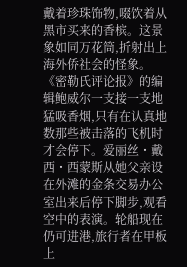戴着珍珠饰物,啜饮着从黑市买来的香槟。这景象如同万花筒,折射出上海外侨社会的怪象。《密勒氏评论报》的编辑鲍威尔一支接一支地猛吸香烟,只有在认真地数那些被击落的飞机时才会停下。爱丽丝・戴西・西蒙斯从她父亲设在外滩的金条交易办公室出来后停下脚步,观看空中的表演。轮船现在仍可进港,旅行者在甲板上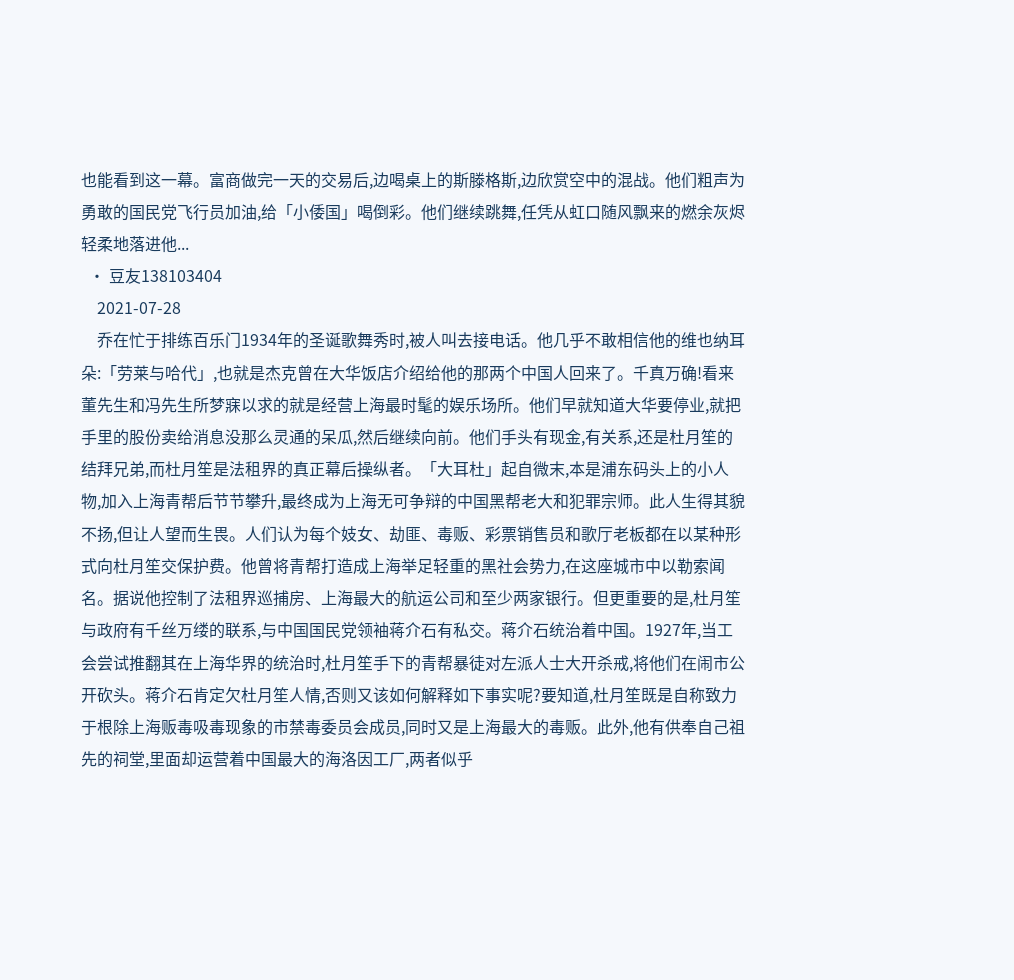也能看到这一幕。富商做完一天的交易后,边喝桌上的斯滕格斯,边欣赏空中的混战。他们粗声为勇敢的国民党飞行员加油,给「小倭国」喝倒彩。他们继续跳舞,任凭从虹口随风飘来的燃余灰烬轻柔地落进他...
  • 豆友138103404
    2021-07-28
    乔在忙于排练百乐门1934年的圣诞歌舞秀时,被人叫去接电话。他几乎不敢相信他的维也纳耳朵:「劳莱与哈代」,也就是杰克曾在大华饭店介绍给他的那两个中国人回来了。千真万确!看来董先生和冯先生所梦寐以求的就是经营上海最时髦的娱乐场所。他们早就知道大华要停业,就把手里的股份卖给消息没那么灵通的呆瓜,然后继续向前。他们手头有现金,有关系,还是杜月笙的结拜兄弟,而杜月笙是法租界的真正幕后操纵者。「大耳杜」起自微末,本是浦东码头上的小人物,加入上海青帮后节节攀升,最终成为上海无可争辩的中国黑帮老大和犯罪宗师。此人生得其貌不扬,但让人望而生畏。人们认为每个妓女、劫匪、毒贩、彩票销售员和歌厅老板都在以某种形式向杜月笙交保护费。他曾将青帮打造成上海举足轻重的黑社会势力,在这座城市中以勒索闻名。据说他控制了法租界巡捕房、上海最大的航运公司和至少两家银行。但更重要的是,杜月笙与政府有千丝万缕的联系,与中国国民党领袖蒋介石有私交。蒋介石统治着中国。1927年,当工会尝试推翻其在上海华界的统治时,杜月笙手下的青帮暴徒对左派人士大开杀戒,将他们在闹市公开砍头。蒋介石肯定欠杜月笙人情,否则又该如何解释如下事实呢?要知道,杜月笙既是自称致力于根除上海贩毒吸毒现象的市禁毒委员会成员,同时又是上海最大的毒贩。此外,他有供奉自己祖先的祠堂,里面却运营着中国最大的海洛因工厂,两者似乎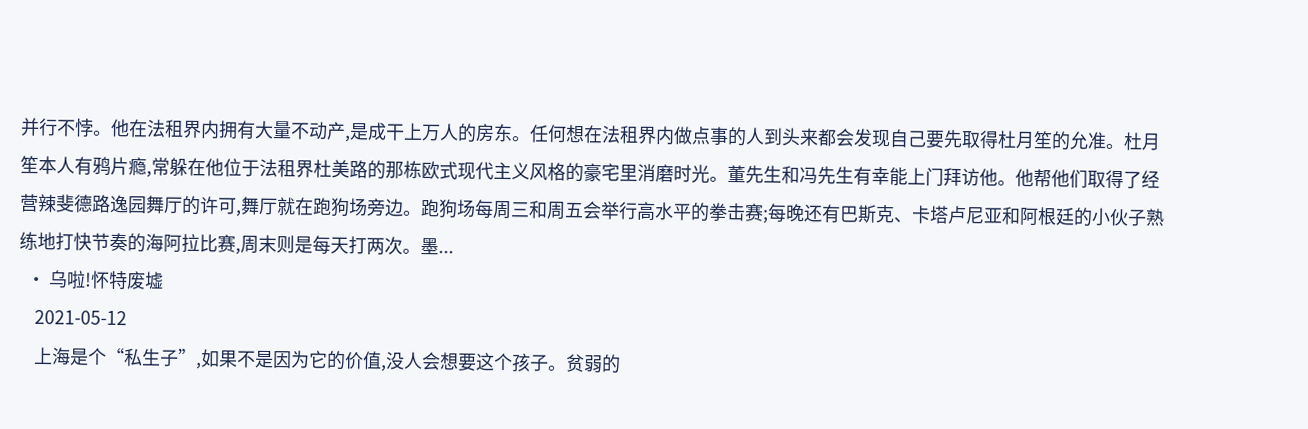并行不悖。他在法租界内拥有大量不动产,是成干上万人的房东。任何想在法租界内做点事的人到头来都会发现自己要先取得杜月笙的允准。杜月笙本人有鸦片瘾,常躲在他位于法租界杜美路的那栋欧式现代主义风格的豪宅里消磨时光。董先生和冯先生有幸能上门拜访他。他帮他们取得了经营辣斐德路逸园舞厅的许可,舞厅就在跑狗场旁边。跑狗场每周三和周五会举行高水平的拳击赛;每晚还有巴斯克、卡塔卢尼亚和阿根廷的小伙子熟练地打快节奏的海阿拉比赛,周末则是每天打两次。墨...
  • 乌啦!怀特废墟
    2021-05-12
    上海是个“私生子”,如果不是因为它的价值,没人会想要这个孩子。贫弱的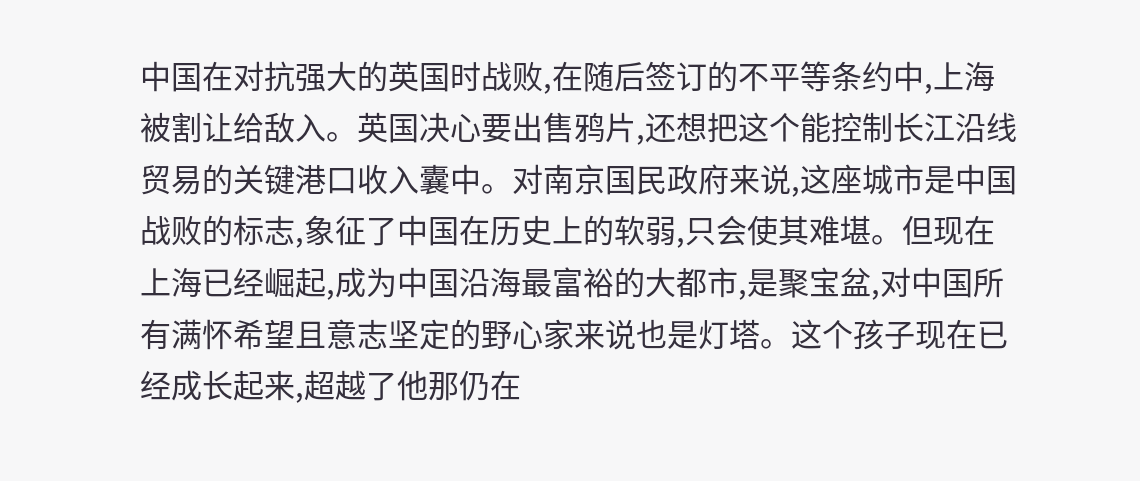中国在对抗强大的英国时战败,在随后签订的不平等条约中,上海被割让给敌入。英国决心要出售鸦片,还想把这个能控制长江沿线贸易的关键港口收入囊中。对南京国民政府来说,这座城市是中国战败的标志,象征了中国在历史上的软弱,只会使其难堪。但现在上海已经崛起,成为中国沿海最富裕的大都市,是聚宝盆,对中国所有满怀希望且意志坚定的野心家来说也是灯塔。这个孩子现在已经成长起来,超越了他那仍在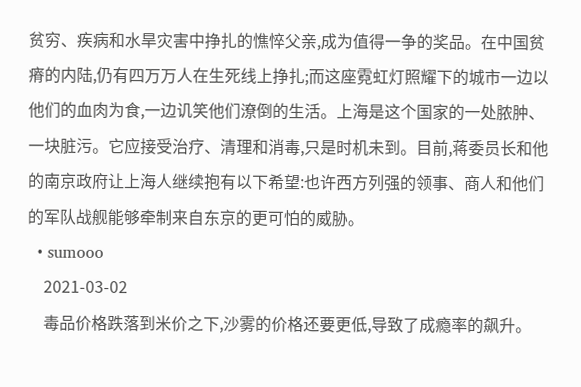贫穷、疾病和水旱灾害中挣扎的憔悴父亲,成为值得一争的奖品。在中国贫瘠的内陆,仍有四万万人在生死线上挣扎;而这座霓虹灯照耀下的城市一边以他们的血肉为食,一边讥笑他们潦倒的生活。上海是这个国家的一处脓肿、一块脏污。它应接受治疗、清理和消毒,只是时机未到。目前,蒋委员长和他的南京政府让上海人继续抱有以下希望:也许西方列强的领事、商人和他们的军队战舰能够牵制来自东京的更可怕的威胁。
  • sumooo
    2021-03-02
    毒品价格跌落到米价之下,沙雾的价格还要更低,导致了成瘾率的飙升。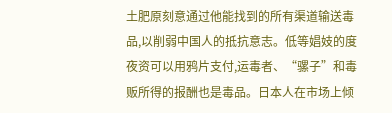土肥原刻意通过他能找到的所有渠道输送毒品,以削弱中国人的抵抗意志。低等娼妓的度夜资可以用鸦片支付,运毒者、“骡子”和毒贩所得的报酬也是毒品。日本人在市场上倾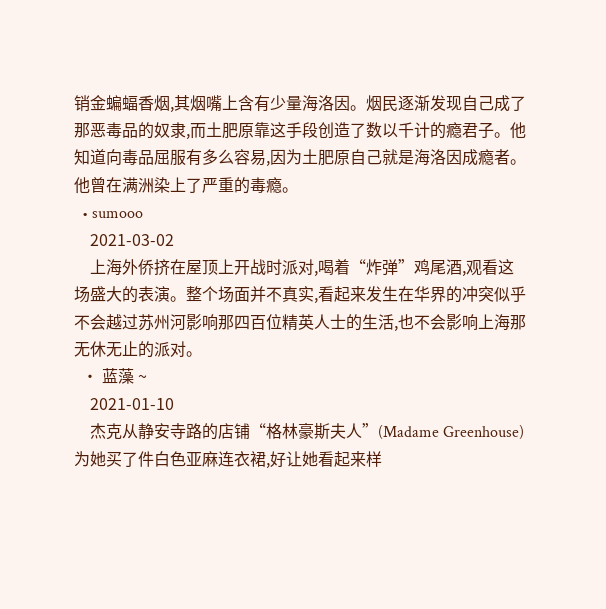销金蝙蝠香烟,其烟嘴上含有少量海洛因。烟民逐渐发现自己成了那恶毒品的奴隶,而土肥原靠这手段创造了数以千计的瘾君子。他知道向毒品屈服有多么容易,因为土肥原自己就是海洛因成瘾者。他曾在满洲染上了严重的毒瘾。
  • sumooo
    2021-03-02
    上海外侨挤在屋顶上开战时派对,喝着“炸弹”鸡尾酒,观看这场盛大的表演。整个场面并不真实,看起来发生在华界的冲突似乎不会越过苏州河影响那四百位精英人士的生活,也不会影响上海那无休无止的派对。
  • 蓝藻 ~
    2021-01-10
    杰克从静安寺路的店铺“格林豪斯夫人”(Madame Greenhouse)为她买了件白色亚麻连衣裙,好让她看起来样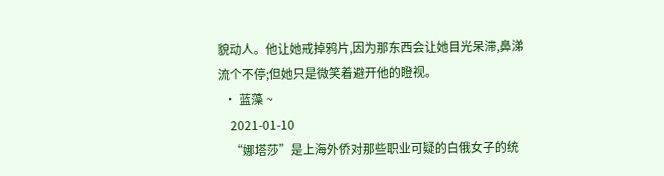貌动人。他让她戒掉鸦片,因为那东西会让她目光呆滞,鼻涕流个不停;但她只是微笑着避开他的瞪视。
  • 蓝藻 ~
    2021-01-10
    “娜塔莎”是上海外侨对那些职业可疑的白俄女子的统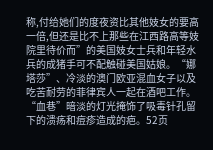称,付给她们的度夜资比其他妓女的要高一倍,但还是比不上那些在江西路高等妓院里待价而”的美国妓女士兵和年轻水兵的成猪手可不配触碰美国姑娘。“娜塔莎”、冷淡的澳门欧亚混血女子以及吃苦耐劳的菲律宾人一起在酒吧工作。“血巷”暗淡的灯光掩饰了吸毒针孔留下的溃疡和痘疹造成的疤。52页